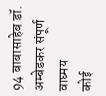94 बाबासाहेब डॉ. अम्बेडकर संपूर्ण वाघ्मय
कोई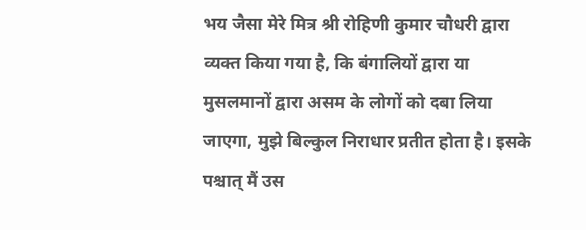भय जैसा मेरे मित्र श्री रोहिणी कुमार चौधरी द्वारा व्यक्त किया गया है, कि बंगालियों द्वारा या मुसलमानों द्वारा असम के लोगों को दबा लिया जाएगा, मुझे बिल्कुल निराधार प्रतीत होता है। इसके पश्चात् मैं उस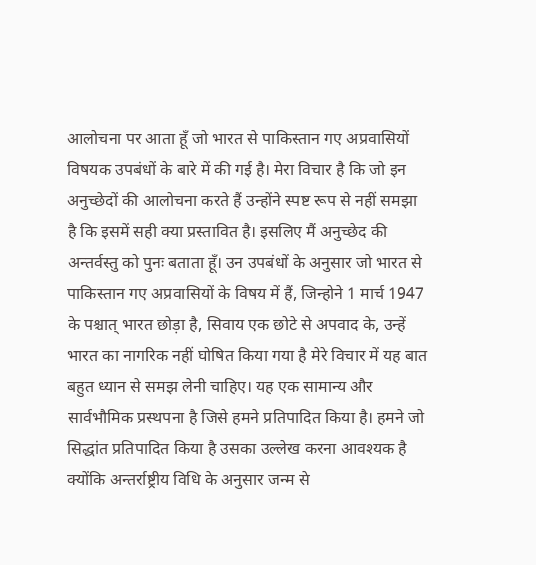आलोचना पर आता हूँ जो भारत से पाकिस्तान गए अप्रवासियों विषयक उपबंधों के बारे में की गई है। मेरा विचार है कि जो इन अनुच्छेदों की आलोचना करते हैं उन्होंने स्पष्ट रूप से नहीं समझा है कि इसमें सही क्या प्रस्तावित है। इसलिए मैं अनुच्छेद की अन्तर्वस्तु को पुनः बताता हूँ। उन उपबंधों के अनुसार जो भारत से पाकिस्तान गए अप्रवासियों के विषय में हैं, जिन्होने 1 मार्च 1947 के पश्चात् भारत छोड़ा है, सिवाय एक छोटे से अपवाद के, उन्हें भारत का नागरिक नहीं घोषित किया गया है मेरे विचार में यह बात बहुत ध्यान से समझ लेनी चाहिए। यह एक सामान्य और सार्वभौमिक प्रस्थपना है जिसे हमने प्रतिपादित किया है। हमने जो सिद्धांत प्रतिपादित किया है उसका उल्लेख करना आवश्यक है क्योंकि अन्तर्राष्ट्रीय विधि के अनुसार जन्म से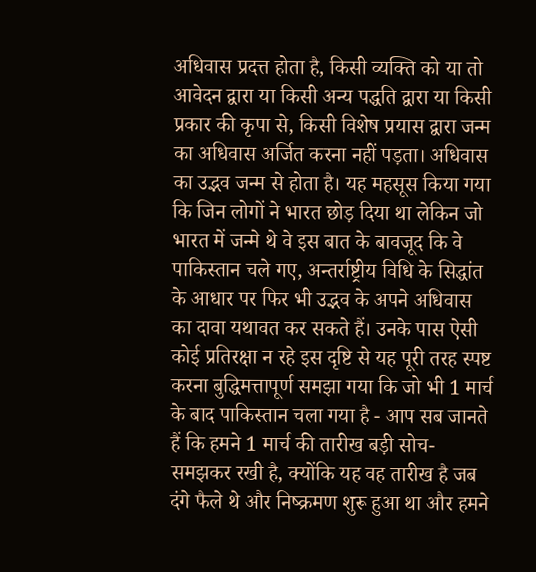अधिवास प्रदत्त होता है, किसी व्यक्ति को या तो आवेदन द्वारा या किसी अन्य पद्धति द्वारा या किसी प्रकार की कृपा से, किसी विशेष प्रयास द्वारा जन्म का अधिवास अर्जित करना नहीं पड़ता। अधिवास का उद्भव जन्म से होता है। यह महसूस किया गया कि जिन लोगों ने भारत छोड़ दिया था लेकिन जो भारत में जन्मे थे वे इस बात के बावजूद कि वे पाकिस्तान चले गए, अन्तर्राष्ट्रीय विधि के सिद्धांत के आधार पर फिर भी उद्भव के अपने अधिवास का दावा यथावत कर सकते हैं। उनके पास ऐसी कोई प्रतिरक्षा न रहे इस दृष्टि से यह पूरी तरह स्पष्ट करना बुद्धिमत्तापूर्ण समझा गया कि जो भी 1 मार्च के बाद पाकिस्तान चला गया है - आप सब जानते हैं कि हमने 1 मार्च की तारीख बड़ी सोच-समझकर रखी है, क्योंकि यह वह तारीख है जब दंगे फैले थे और निष्क्रमण शुरू हुआ था और हमने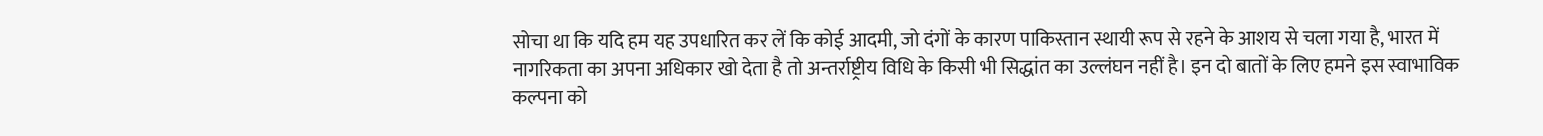सोचा था कि यदि हम यह उपधारित कर लें कि कोई आदमी, जो दंगों के कारण पाकिस्तान स्थायी रूप से रहने के आशय से चला गया है, भारत में नागरिकता का अपना अधिकार खो देता है तो अन्तर्राष्ट्रीय विधि के किसी भी सिद्धांत का उल्लंघन नहीं है। इन दो बातों के लिए हमने इस स्वाभाविक कल्पना को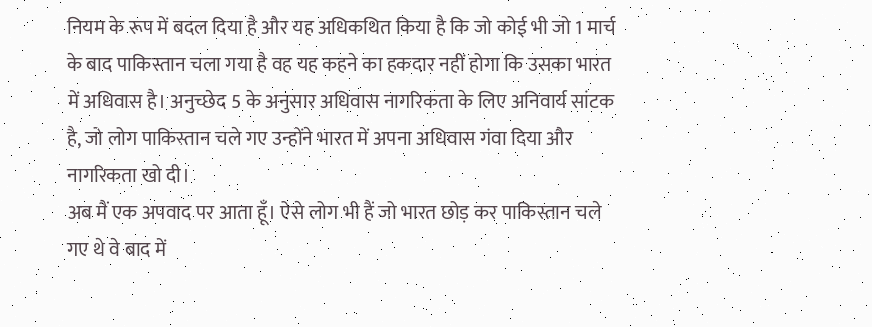नियम के रूप में बदल दिया है और यह अधिकथित किया है कि जो कोई भी जो 1 मार्च के बाद पाकिस्तान चला गया है वह यह कहने का हकदार नहीं होगा कि उसका भारत में अधिवास है। अनुच्छेद 5 के अनुसार अधिवास नागरिकता के लिए अनिवार्य सांटक है, जो लोग पाकिस्तान चले गए उन्होंने भारत में अपना अधिवास गंवा दिया और नागरिकता खो दी।
अब मैं एक अपवाद पर आता हूँ। ऐसे लोग भी हैं जो भारत छोड़ कर पाकिस्तान चले गए थे वे बाद में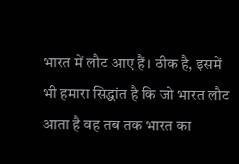भारत में लौट आए हैं। ठीक है, इसमें भी हमारा सिद्धांत है कि जो भारत लौट आता है वह तब तक भारत का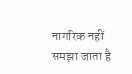नागरिक नहीं समझा जाता है